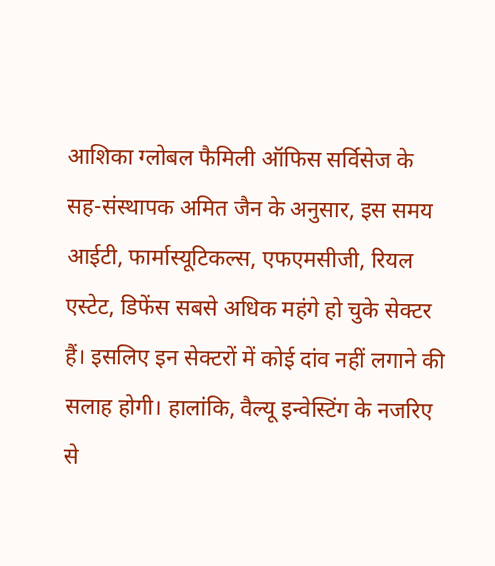आशिका ग्लोबल फैमिली ऑफिस सर्विसेज के सह-संस्थापक अमित जैन के अनुसार, इस समय आईटी, फार्मास्यूटिकल्स, एफएमसीजी, रियल एस्टेट, डिफेंस सबसे अधिक महंगे हो चुके सेक्टर हैं। इसलिए इन सेक्टरों में कोई दांव नहीं लगाने की सलाह होगी। हालांकि, वैल्यू इन्वेस्टिंग के नजरिए से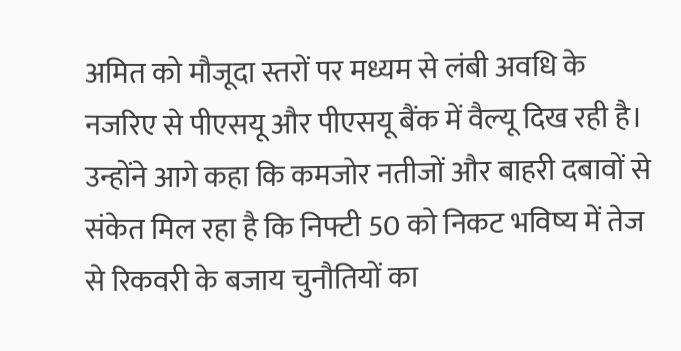अमित को मौजूदा स्तरों पर मध्यम से लंबी अवधि के नजरिए से पीएसयू और पीएसयू बैंक में वैल्यू दिख रही है। उन्होंने आगे कहा कि कमजोर नतीजों और बाहरी दबावों से संकेत मिल रहा है कि निफ्टी 50 को निकट भविष्य में तेज से रिकवरी के बजाय चुनौतियों का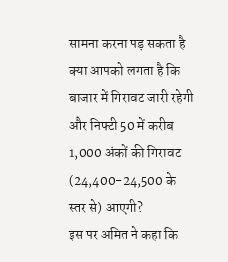सामना करना पड़ सकता है
क्या आपको लगता है कि बाजार में गिरावट जारी रहेगी और निफ्टी 50 में करीब 1,000 अंकों की गिरावट (24,400-24,500 के स्तर से) आएगी?
इस पर अमित ने कहा कि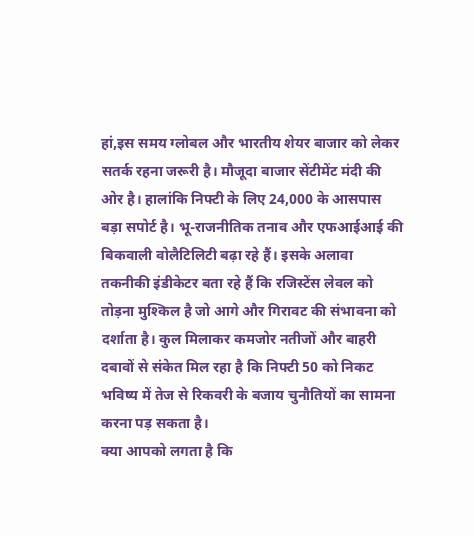हां,इस समय ग्लोबल और भारतीय शेयर बाजार को लेकर सतर्क रहना जरूरी है। मौजूदा बाजार सेंटीमेंट मंदी की ओर है। हालांकि निफ्टी के लिए 24,000 के आसपास बड़ा सपोर्ट है। भू-राजनीतिक तनाव और एफआईआई की बिकवाली वोलैटिलिटी बढ़ा रहे हैं। इसके अलावा तकनीकी इंडीकेटर बता रहे हैं कि रजिस्टेंस लेवल को तोड़ना मुश्किल है जो आगे और गिरावट की संभावना को दर्शाता है। कुल मिलाकर कमजोर नतीजों और बाहरी दबावों से संकेत मिल रहा है कि निफ्टी 50 को निकट भविष्य में तेज से रिकवरी के बजाय चुनौतियों का सामना करना पड़ सकता है।
क्या आपको लगता है कि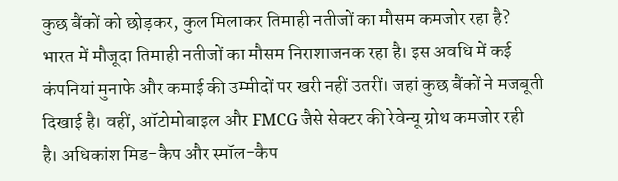कुछ बैंकों को छोड़कर, कुल मिलाकर तिमाही नतीजों का मौसम कमजोर रहा है?
भारत में मौजूदा तिमाही नतीजों का मौसम निराशाजनक रहा है। इस अवधि में कई कंपनियां मुनाफे और कमाई की उम्मीदों पर खरी नहीं उतरीं। जहां कुछ बैंकों ने मजबूती दिखाई है। वहीं, ऑटोमोबाइल और FMCG जैसे सेक्टर की रेवेन्यू ग्रोथ कमजोर रही है। अधिकांश मिड-कैप और स्मॉल-कैप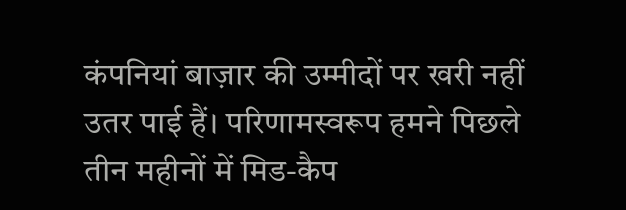कंपनियां बाज़ार की उम्मीदों पर खरी नहीं उतर पाई हैं। परिणामस्वरूप हमने पिछले तीन महीनों में मिड-कैप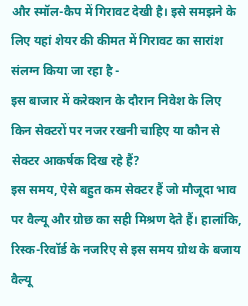और स्मॉल-कैप में गिरावट देखी है। इसे समझने के लिए यहां शेयर की कीमत में गिरावट का सारांश संलग्न किया जा रहा है -
इस बाजार में करेक्शन के दौरान निवेश के लिए किन सेक्टरों पर नजर रखनी चाहिए या कौन से सेक्टर आकर्षक दिख रहे हैं?
इस समय, ऐसे बहुत कम सेक्टर हैं जो मौजूदा भाव पर वैल्यू और ग्रोछ का सही मिश्रण देते हैं। हालांकि, रिस्क-रिवॉर्ड के नजरिए से इस समय ग्रोथ के बजाय वैल्यू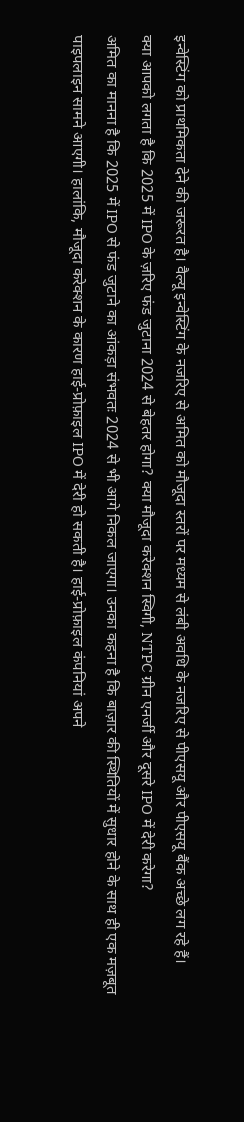इन्वेस्टिंग को प्राथमिकता देने की जरूरत है। वैल्यू इन्वेस्टिंग के नजरिए से अमित को मौजूदा स्तरों पर मध्यम से लंबी अवधि के नजरिए से पीएसयू और पीएसयू बैंक अच्छे लग रहे हैं।
क्या आपको लगता है कि 2025 में IPO के ज़रिए फंड जुटाना 2024 से बेहतर होगा? क्या मौजूदा करेक्शन स्विगी, NTPC ग्रीन एनर्जी और दूसरे IPO में देरी करेगा?
अमित का मानना है कि 2025 में IPO से फंड जुटाने का आंकड़ा संभवतः 2024 से भी आगे निकल जाएगा। उनका कहना है कि बाज़ार की स्थितियों में सुधार होने के साथ ही एक मज़बूत पाइपलाइन सामने आएगी। हालांकि, मौजूदा करेक्शन के कारण हाई-प्रोफ़ाइल IPO में देरी हो सकती है। हाई-प्रोफ़ाइल कंपनियां अपने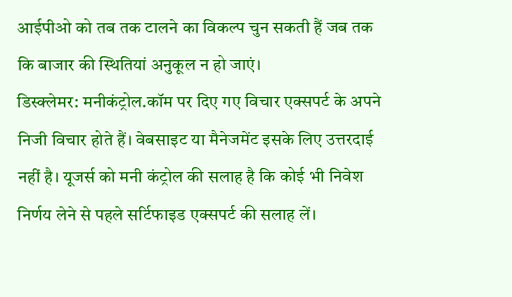आईपीओ को तब तक टालने का विकल्प चुन सकती हैं जब तक कि बाजार की स्थितियां अनुकूल न हो जाएं।
डिस्क्लेमर: मनीकंट्रोल.कॉम पर दिए गए विचार एक्सपर्ट के अपने निजी विचार होते हैं। वेबसाइट या मैनेजमेंट इसके लिए उत्तरदाई नहीं है। यूजर्स को मनी कंट्रोल की सलाह है कि कोई भी निवेश निर्णय लेने से पहले सर्टिफाइड एक्सपर्ट की सलाह लें।